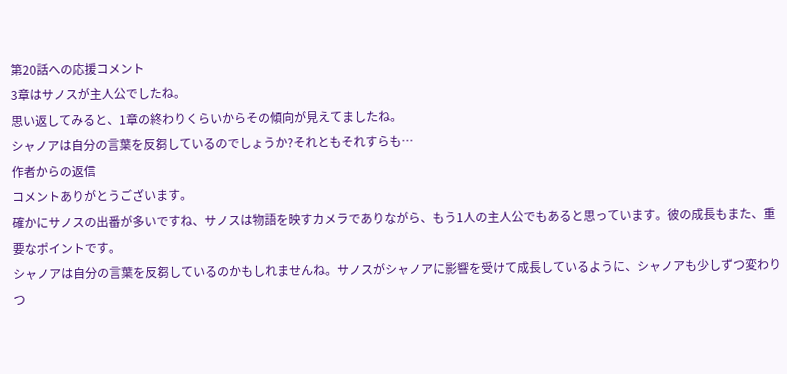第20話への応援コメント
3章はサノスが主人公でしたね。
思い返してみると、1章の終わりくらいからその傾向が見えてましたね。
シャノアは自分の言葉を反芻しているのでしょうか?それともそれすらも…
作者からの返信
コメントありがとうございます。
確かにサノスの出番が多いですね、サノスは物語を映すカメラでありながら、もう1人の主人公でもあると思っています。彼の成長もまた、重要なポイントです。
シャノアは自分の言葉を反芻しているのかもしれませんね。サノスがシャノアに影響を受けて成長しているように、シャノアも少しずつ変わりつ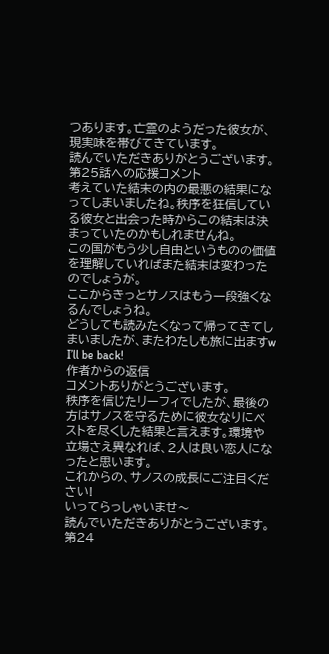つあります。亡霊のようだった彼女が、現実味を帯びてきています。
読んでいただきありがとうございます。
第25話への応援コメント
考えていた結末の内の最悪の結果になってしまいましたね。秩序を狂信している彼女と出会った時からこの結末は決まっていたのかもしれませんね。
この国がもう少し自由というものの価値を理解していればまた結末は変わったのでしょうが。
ここからきっとサノスはもう一段強くなるんでしょうね。
どうしても読みたくなって帰ってきてしまいましたが、またわたしも旅に出ますw
I’ll be back!
作者からの返信
コメントありがとうございます。
秩序を信じたリーフィでしたが、最後の方はサノスを守るために彼女なりにベストを尽くした結果と言えます。環境や立場さえ異なれば、2人は良い恋人になったと思います。
これからの、サノスの成長にご注目ください!
いってらっしゃいませ〜
読んでいただきありがとうございます。
第24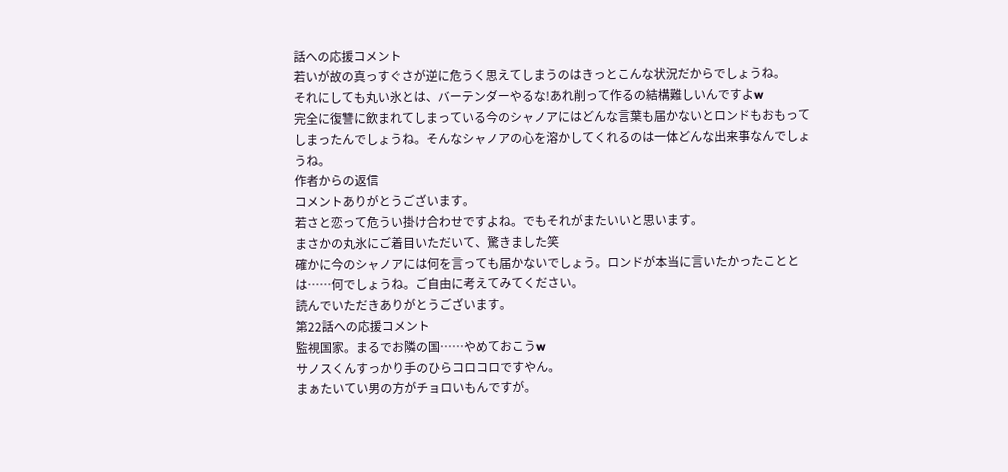話への応援コメント
若いが故の真っすぐさが逆に危うく思えてしまうのはきっとこんな状況だからでしょうね。
それにしても丸い氷とは、バーテンダーやるな!あれ削って作るの結構難しいんですよw
完全に復讐に飲まれてしまっている今のシャノアにはどんな言葉も届かないとロンドもおもってしまったんでしょうね。そんなシャノアの心を溶かしてくれるのは一体どんな出来事なんでしょうね。
作者からの返信
コメントありがとうございます。
若さと恋って危うい掛け合わせですよね。でもそれがまたいいと思います。
まさかの丸氷にご着目いただいて、驚きました笑
確かに今のシャノアには何を言っても届かないでしょう。ロンドが本当に言いたかったこととは……何でしょうね。ご自由に考えてみてください。
読んでいただきありがとうございます。
第22話への応援コメント
監視国家。まるでお隣の国……やめておこうw
サノスくんすっかり手のひらコロコロですやん。
まぁたいてい男の方がチョロいもんですが。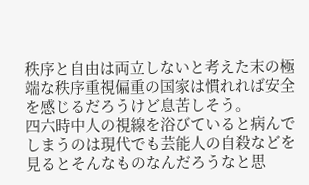秩序と自由は両立しないと考えた末の極端な秩序重視偏重の国家は慣れれば安全を感じるだろうけど息苦しそう。
四六時中人の視線を浴びていると病んでしまうのは現代でも芸能人の自殺などを見るとそんなものなんだろうなと思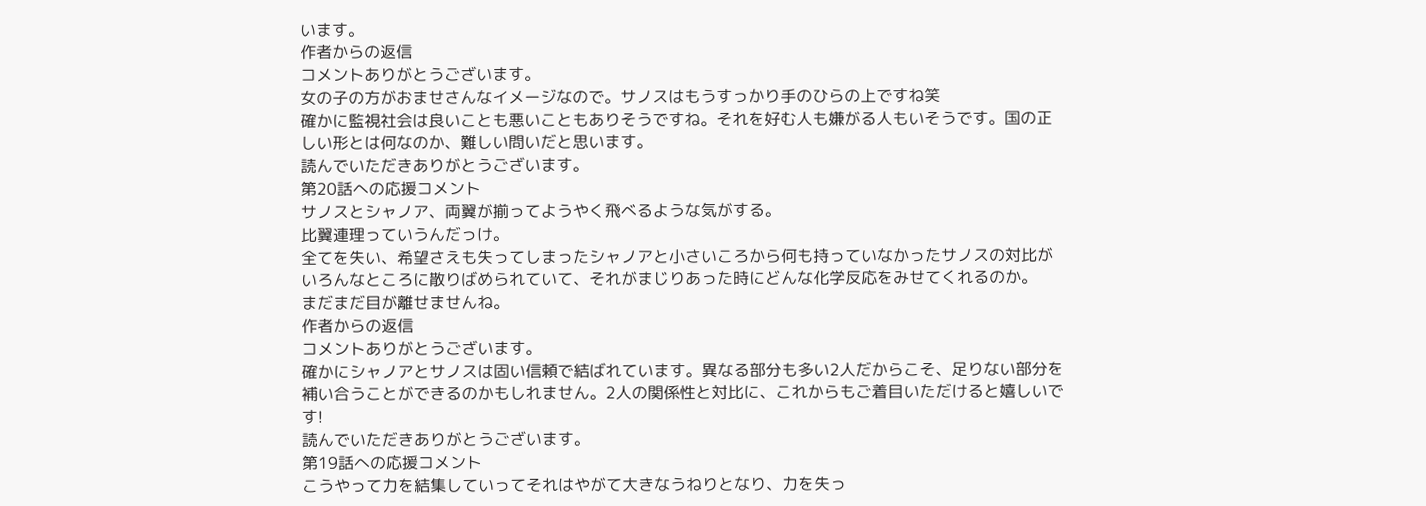います。
作者からの返信
コメントありがとうございます。
女の子の方がおませさんなイメージなので。サノスはもうすっかり手のひらの上ですね笑
確かに監視社会は良いことも悪いこともありそうですね。それを好む人も嫌がる人もいそうです。国の正しい形とは何なのか、難しい問いだと思います。
読んでいただきありがとうございます。
第20話への応援コメント
サノスとシャノア、両翼が揃ってようやく飛べるような気がする。
比翼連理っていうんだっけ。
全てを失い、希望さえも失ってしまったシャノアと小さいころから何も持っていなかったサノスの対比がいろんなところに散りばめられていて、それがまじりあった時にどんな化学反応をみせてくれるのか。
まだまだ目が離せませんね。
作者からの返信
コメントありがとうございます。
確かにシャノアとサノスは固い信頼で結ばれています。異なる部分も多い2人だからこそ、足りない部分を補い合うことができるのかもしれません。2人の関係性と対比に、これからもご着目いただけると嬉しいです!
読んでいただきありがとうございます。
第19話への応援コメント
こうやって力を結集していってそれはやがて大きなうねりとなり、力を失っ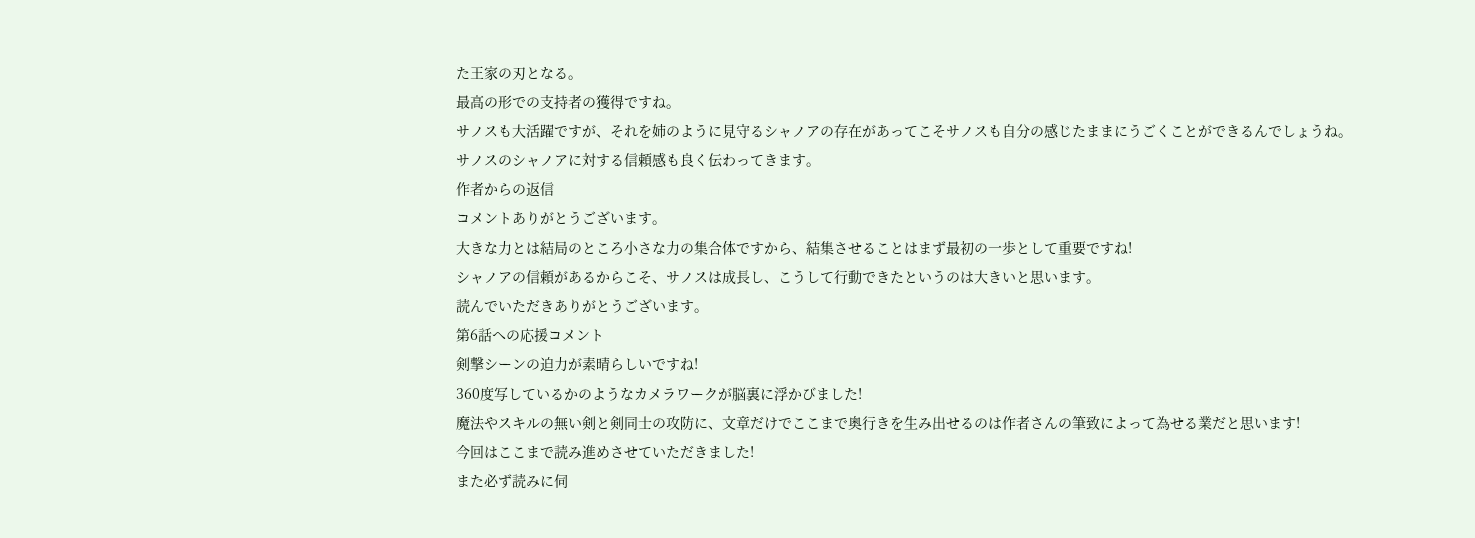た王家の刃となる。
最高の形での支持者の獲得ですね。
サノスも大活躍ですが、それを姉のように見守るシャノアの存在があってこそサノスも自分の感じたままにうごくことができるんでしょうね。
サノスのシャノアに対する信頼感も良く伝わってきます。
作者からの返信
コメントありがとうございます。
大きな力とは結局のところ小さな力の集合体ですから、結集させることはまず最初の一歩として重要ですね!
シャノアの信頼があるからこそ、サノスは成長し、こうして行動できたというのは大きいと思います。
読んでいただきありがとうございます。
第6話への応援コメント
剣撃シーンの迫力が素晴らしいですね!
360度写しているかのようなカメラワークが脳裏に浮かびました!
魔法やスキルの無い剣と剣同士の攻防に、文章だけでここまで奥行きを生み出せるのは作者さんの筆致によって為せる業だと思います!
今回はここまで読み進めさせていただきました!
また必ず読みに伺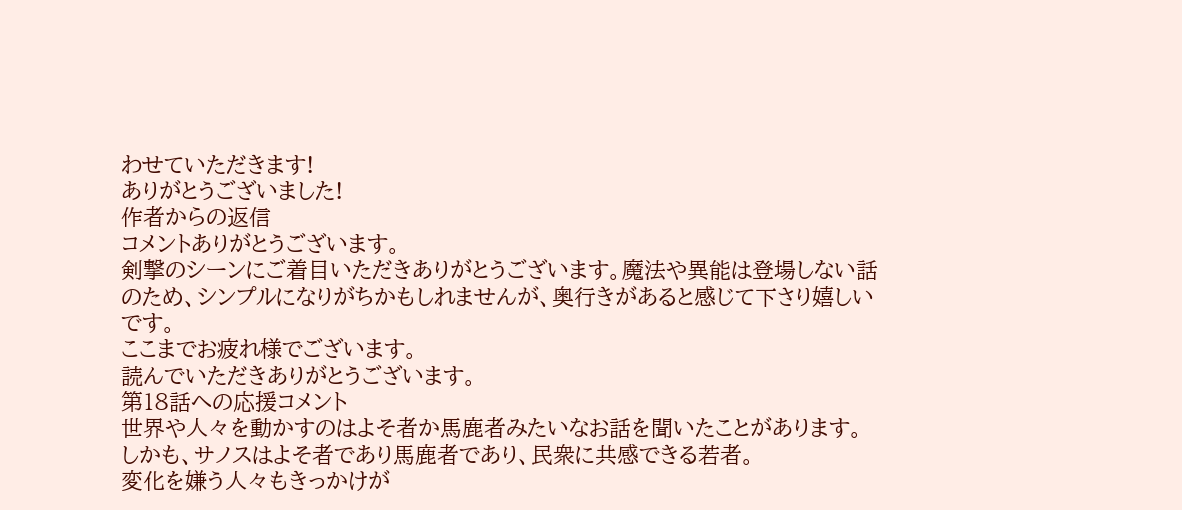わせていただきます!
ありがとうございました!
作者からの返信
コメントありがとうございます。
剣撃のシーンにご着目いただきありがとうございます。魔法や異能は登場しない話のため、シンプルになりがちかもしれませんが、奥行きがあると感じて下さり嬉しいです。
ここまでお疲れ様でございます。
読んでいただきありがとうございます。
第18話への応援コメント
世界や人々を動かすのはよそ者か馬鹿者みたいなお話を聞いたことがあります。
しかも、サノスはよそ者であり馬鹿者であり、民衆に共感できる若者。
変化を嫌う人々もきっかけが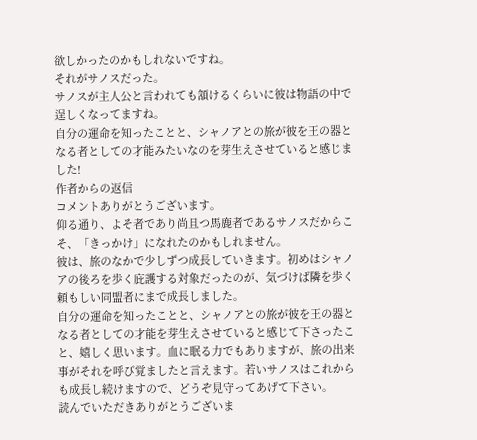欲しかったのかもしれないですね。
それがサノスだった。
サノスが主人公と言われても頷けるくらいに彼は物語の中で逞しくなってますね。
自分の運命を知ったことと、シャノアとの旅が彼を王の器となる者としての才能みたいなのを芽生えさせていると感じました!
作者からの返信
コメントありがとうございます。
仰る通り、よそ者であり尚且つ馬鹿者であるサノスだからこそ、「きっかけ」になれたのかもしれません。
彼は、旅のなかで少しずつ成長していきます。初めはシャノアの後ろを歩く庇護する対象だったのが、気づけば隣を歩く頼もしい同盟者にまで成長しました。
自分の運命を知ったことと、シャノアとの旅が彼を王の器となる者としての才能を芽生えさせていると感じて下さったこと、嬉しく思います。血に眠る力でもありますが、旅の出来事がそれを呼び覚ましたと言えます。若いサノスはこれからも成長し続けますので、どうぞ見守ってあげて下さい。
読んでいただきありがとうございま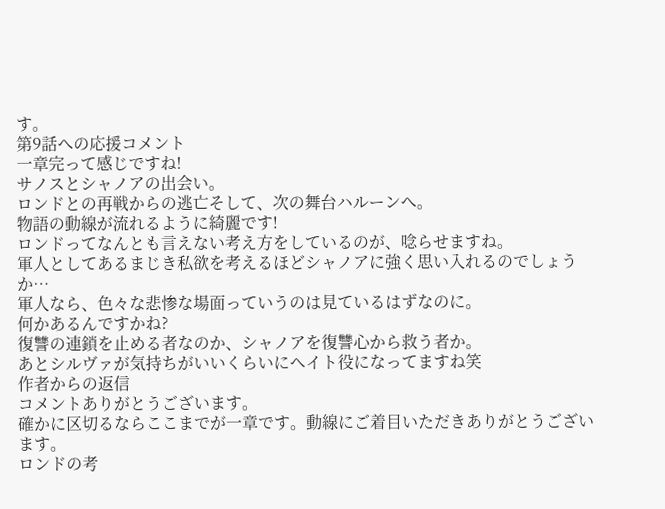す。
第9話への応援コメント
一章完って感じですね!
サノスとシャノアの出会い。
ロンドとの再戦からの逃亡そして、次の舞台ハルーンへ。
物語の動線が流れるように綺麗です!
ロンドってなんとも言えない考え方をしているのが、唸らせますね。
軍人としてあるまじき私欲を考えるほどシャノアに強く思い入れるのでしょうか…
軍人なら、色々な悲惨な場面っていうのは見ているはずなのに。
何かあるんですかね?
復讐の連鎖を止める者なのか、シャノアを復讐心から救う者か。
あとシルヴァが気持ちがいいくらいにヘイト役になってますね笑
作者からの返信
コメントありがとうございます。
確かに区切るならここまでが一章です。動線にご着目いただきありがとうございます。
ロンドの考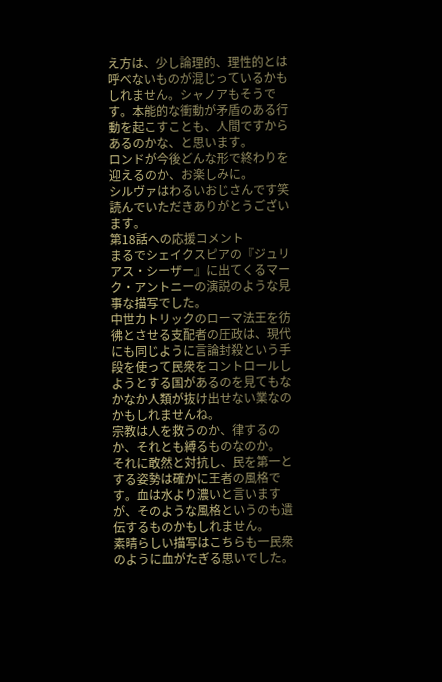え方は、少し論理的、理性的とは呼べないものが混じっているかもしれません。シャノアもそうです。本能的な衝動が矛盾のある行動を起こすことも、人間ですからあるのかな、と思います。
ロンドが今後どんな形で終わりを迎えるのか、お楽しみに。
シルヴァはわるいおじさんです笑
読んでいただきありがとうございます。
第18話への応援コメント
まるでシェイクスピアの『ジュリアス・シーザー』に出てくるマーク・アントニーの演説のような見事な描写でした。
中世カトリックのローマ法王を彷彿とさせる支配者の圧政は、現代にも同じように言論封殺という手段を使って民衆をコントロールしようとする国があるのを見てもなかなか人類が抜け出せない業なのかもしれませんね。
宗教は人を救うのか、律するのか、それとも縛るものなのか。
それに敢然と対抗し、民を第一とする姿勢は確かに王者の風格です。血は水より濃いと言いますが、そのような風格というのも遺伝するものかもしれません。
素晴らしい描写はこちらも一民衆のように血がたぎる思いでした。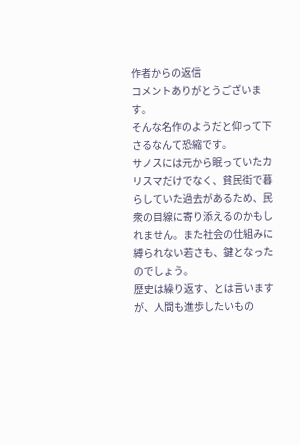作者からの返信
コメントありがとうございます。
そんな名作のようだと仰って下さるなんて恐縮です。
サノスには元から眠っていたカリスマだけでなく、貧民街で暮らしていた過去があるため、民衆の目線に寄り添えるのかもしれません。また社会の仕組みに縛られない若さも、鍵となったのでしょう。
歴史は繰り返す、とは言いますが、人間も進歩したいもの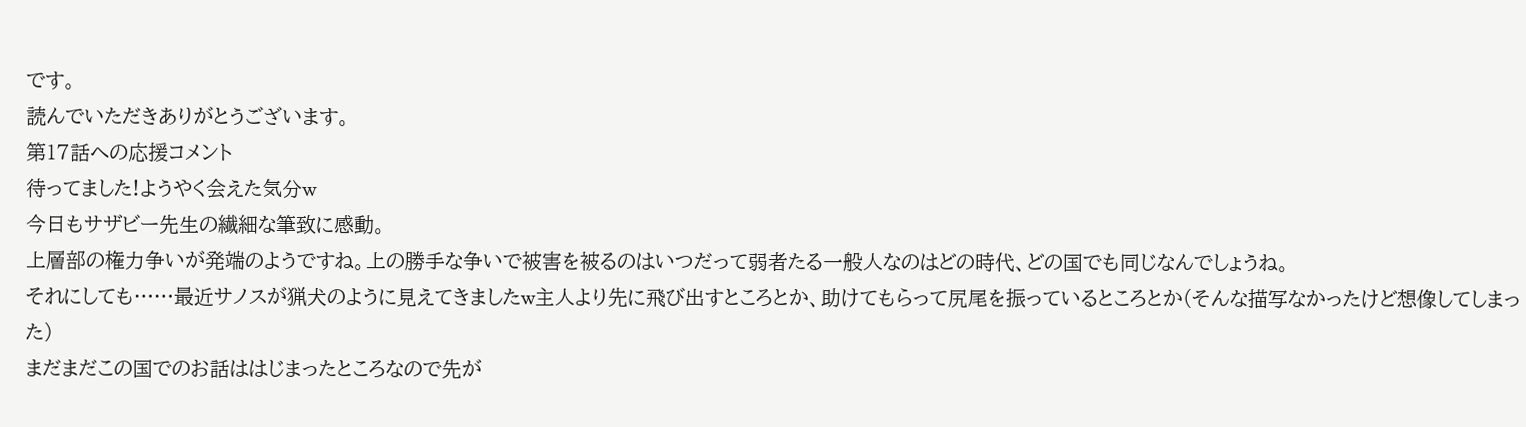です。
読んでいただきありがとうございます。
第17話への応援コメント
待ってました!ようやく会えた気分w
今日もサザビー先生の繊細な筆致に感動。
上層部の権力争いが発端のようですね。上の勝手な争いで被害を被るのはいつだって弱者たる一般人なのはどの時代、どの国でも同じなんでしょうね。
それにしても……最近サノスが猟犬のように見えてきましたw主人より先に飛び出すところとか、助けてもらって尻尾を振っているところとか(そんな描写なかったけど想像してしまった)
まだまだこの国でのお話ははじまったところなので先が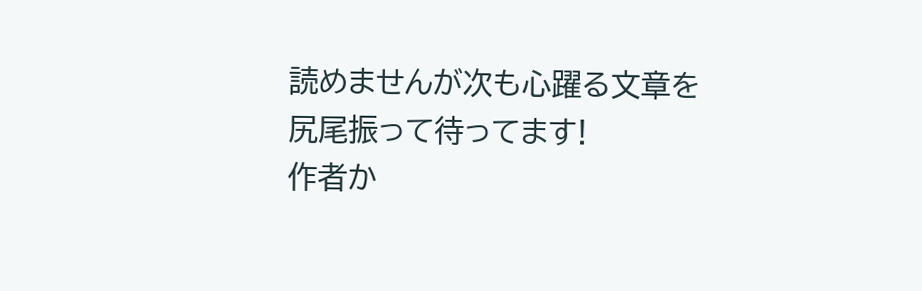読めませんが次も心躍る文章を尻尾振って待ってます!
作者か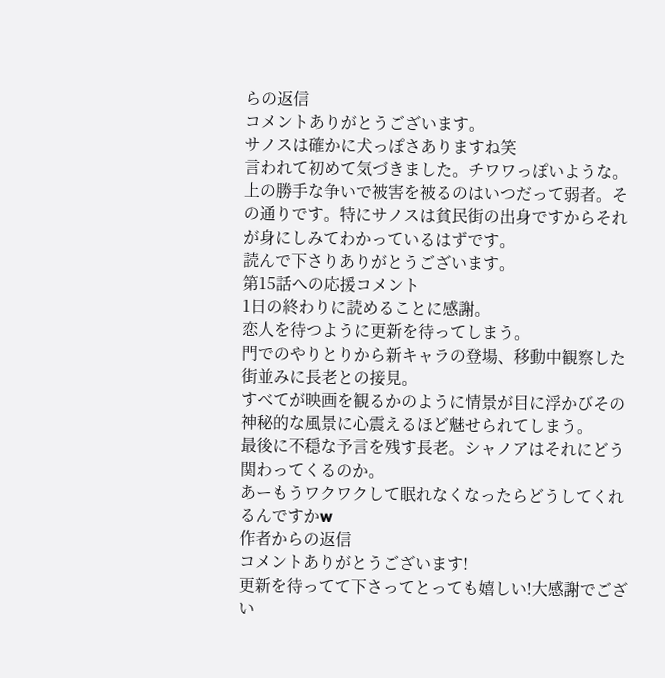らの返信
コメントありがとうございます。
サノスは確かに犬っぽさありますね笑
言われて初めて気づきました。チワワっぽいような。
上の勝手な争いで被害を被るのはいつだって弱者。その通りです。特にサノスは貧民街の出身ですからそれが身にしみてわかっているはずです。
読んで下さりありがとうございます。
第15話への応援コメント
1日の終わりに読めることに感謝。
恋人を待つように更新を待ってしまう。
門でのやりとりから新キャラの登場、移動中観察した街並みに長老との接見。
すべてが映画を観るかのように情景が目に浮かびその神秘的な風景に心震えるほど魅せられてしまう。
最後に不穏な予言を残す長老。シャノアはそれにどう関わってくるのか。
あーもうワクワクして眠れなくなったらどうしてくれるんですかw
作者からの返信
コメントありがとうございます!
更新を待ってて下さってとっても嬉しい!大感謝でござい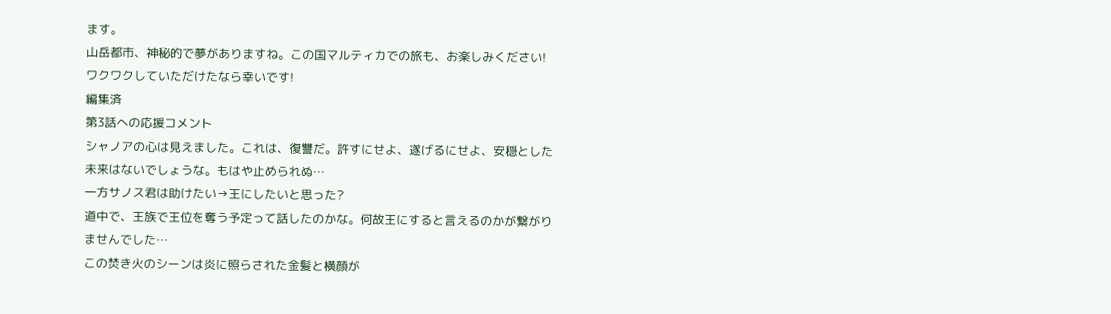ます。
山岳都市、神秘的で夢がありますね。この国マルティカでの旅も、お楽しみください!
ワクワクしていただけたなら幸いです!
編集済
第3話への応援コメント
シャノアの心は見えました。これは、復讐だ。許すにせよ、遂げるにせよ、安穏とした未来はないでしょうな。もはや止められぬ…
一方サノス君は助けたい→王にしたいと思った?
道中で、王族で王位を奪う予定って話したのかな。何故王にすると言えるのかが繋がりませんでした…
この焚き火のシーンは炎に照らされた金髪と横顔が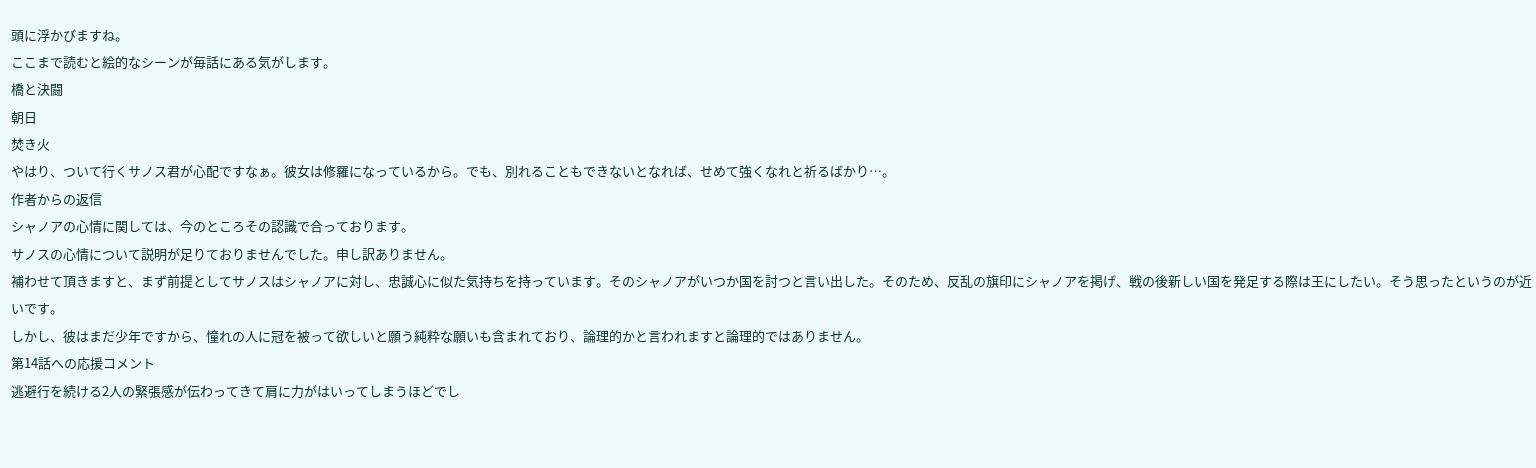頭に浮かびますね。
ここまで読むと絵的なシーンが毎話にある気がします。
橋と決闘
朝日
焚き火
やはり、ついて行くサノス君が心配ですなぁ。彼女は修羅になっているから。でも、別れることもできないとなれば、せめて強くなれと祈るばかり…。
作者からの返信
シャノアの心情に関しては、今のところその認識で合っております。
サノスの心情について説明が足りておりませんでした。申し訳ありません。
補わせて頂きますと、まず前提としてサノスはシャノアに対し、忠誠心に似た気持ちを持っています。そのシャノアがいつか国を討つと言い出した。そのため、反乱の旗印にシャノアを掲げ、戦の後新しい国を発足する際は王にしたい。そう思ったというのが近いです。
しかし、彼はまだ少年ですから、憧れの人に冠を被って欲しいと願う純粋な願いも含まれており、論理的かと言われますと論理的ではありません。
第14話への応援コメント
逃避行を続ける2人の緊張感が伝わってきて肩に力がはいってしまうほどでし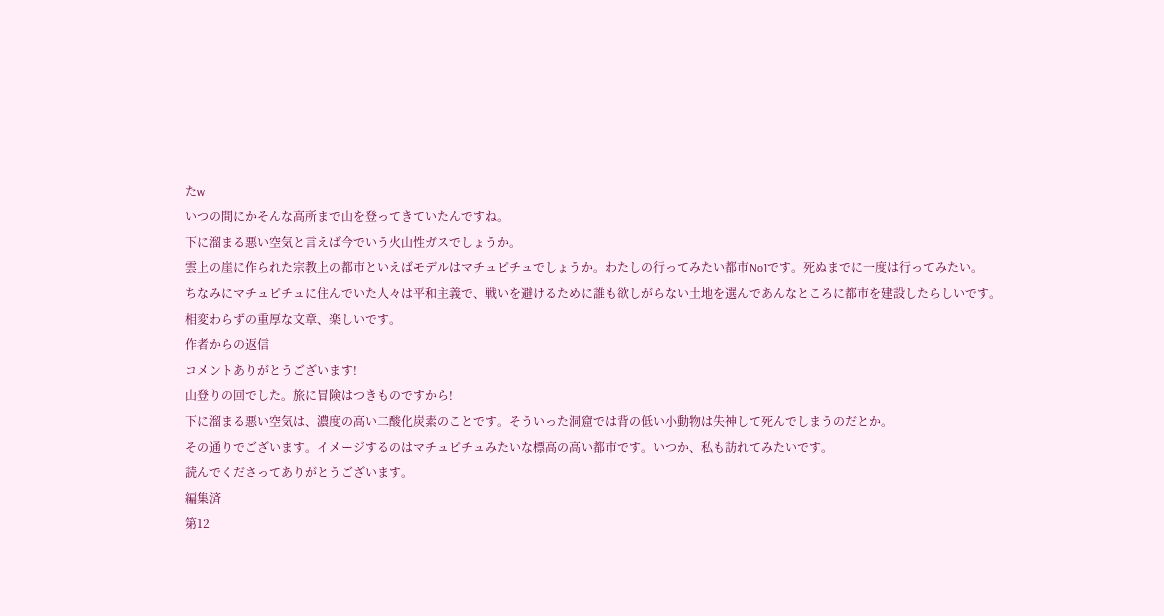たw
いつの間にかそんな高所まで山を登ってきていたんですね。
下に溜まる悪い空気と言えば今でいう火山性ガスでしょうか。
雲上の崖に作られた宗教上の都市といえばモデルはマチュピチュでしょうか。わたしの行ってみたい都市No1です。死ぬまでに一度は行ってみたい。
ちなみにマチュピチュに住んでいた人々は平和主義で、戦いを避けるために誰も欲しがらない土地を選んであんなところに都市を建設したらしいです。
相変わらずの重厚な文章、楽しいです。
作者からの返信
コメントありがとうございます!
山登りの回でした。旅に冒険はつきものですから!
下に溜まる悪い空気は、濃度の高い二酸化炭素のことです。そういった洞窟では背の低い小動物は失神して死んでしまうのだとか。
その通りでございます。イメージするのはマチュピチュみたいな標高の高い都市です。いつか、私も訪れてみたいです。
読んでくださってありがとうございます。
編集済
第12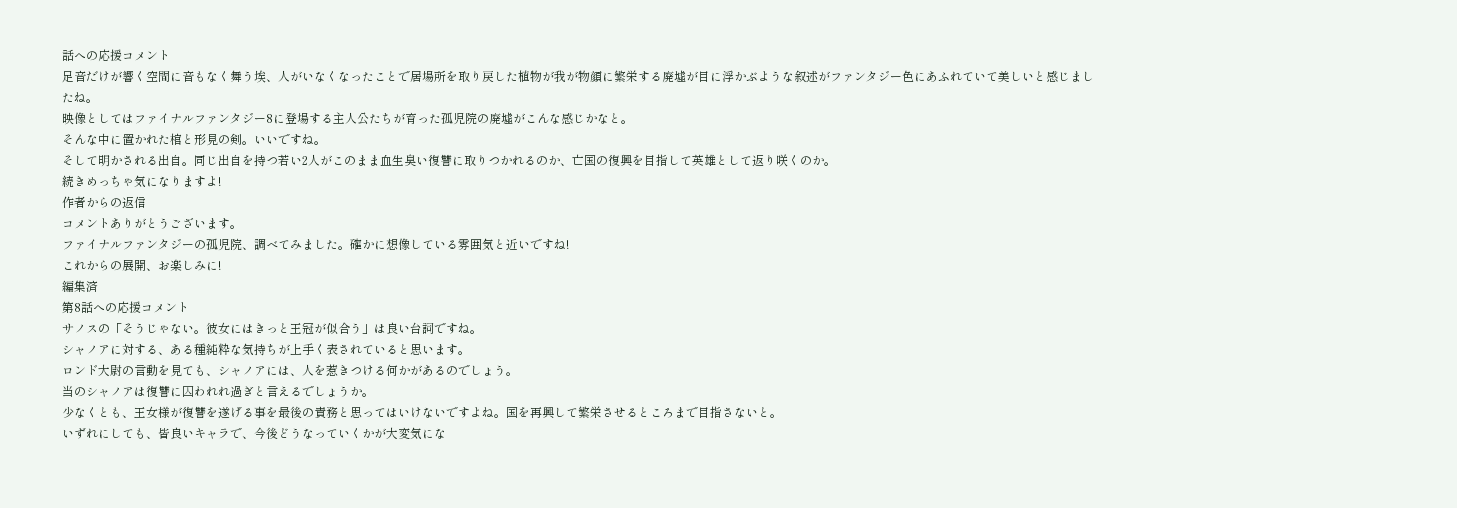話への応援コメント
足音だけが響く空間に音もなく舞う埃、人がいなくなったことで居場所を取り戻した植物が我が物顔に繁栄する廃墟が目に浮かぶような叙述がファンタジー色にあふれていて美しいと感じましたね。
映像としてはファイナルファンタジー8に登場する主人公たちが育った孤児院の廃墟がこんな感じかなと。
そんな中に置かれた棺と形見の剣。いいですね。
そして明かされる出自。同じ出自を持つ若い2人がこのまま血生臭い復讐に取りつかれるのか、亡国の復興を目指して英雄として返り咲くのか。
続きめっちゃ気になりますよ!
作者からの返信
コメントありがとうございます。
ファイナルファンタジーの孤児院、調べてみました。確かに想像している雰囲気と近いですね!
これからの展開、お楽しみに!
編集済
第8話への応援コメント
サノスの「そうじゃない。彼女にはきっと王冠が似合う」は良い台詞ですね。
シャノアに対する、ある種純粋な気持ちが上手く表されていると思います。
ロンド大尉の言動を見ても、シャノアには、人を惹きつける何かがあるのでしょう。
当のシャノアは復讐に囚われれ過ぎと言えるでしょうか。
少なくとも、王女様が復讐を遂げる事を最後の責務と思ってはいけないですよね。国を再興して繁栄させるところまで目指さないと。
いずれにしても、皆良いキャラで、今後どうなっていくかが大変気にな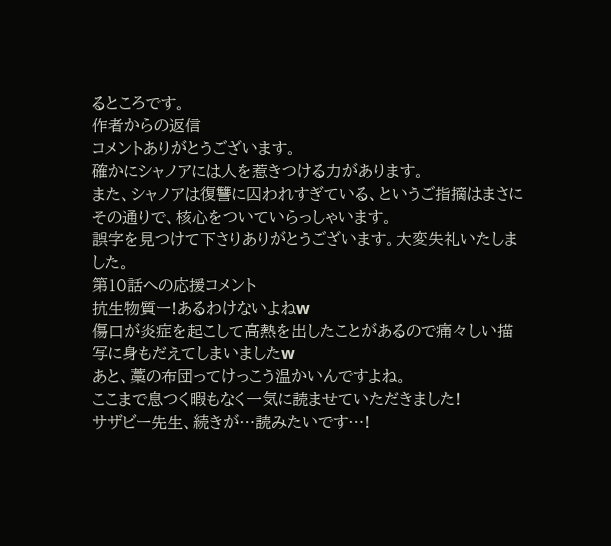るところです。
作者からの返信
コメントありがとうございます。
確かにシャノアには人を惹きつける力があります。
また、シャノアは復讐に囚われすぎている、というご指摘はまさにその通りで、核心をついていらっしゃいます。
誤字を見つけて下さりありがとうございます。大変失礼いたしました。
第10話への応援コメント
抗生物質ー!あるわけないよねw
傷口が炎症を起こして高熱を出したことがあるので痛々しい描写に身もだえてしまいましたw
あと、藁の布団ってけっこう温かいんですよね。
ここまで息つく暇もなく一気に読ませていただきました!
サザビー先生、続きが…読みたいです…!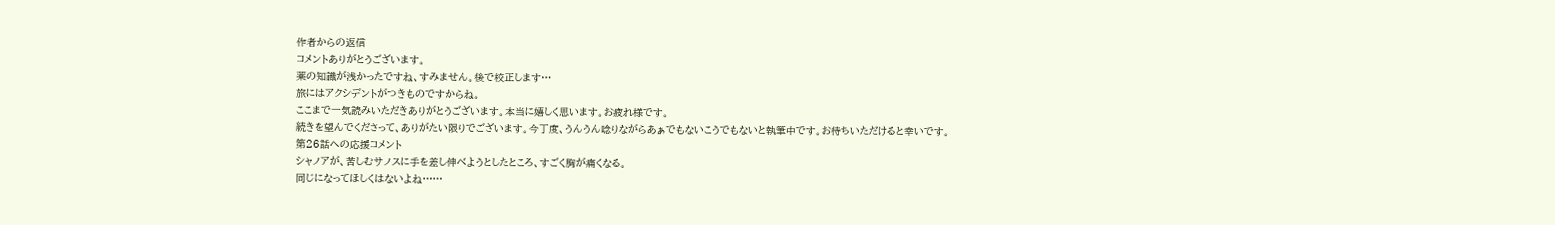作者からの返信
コメントありがとうございます。
薬の知識が浅かったですね、すみません。後で校正します…
旅にはアクシデントがつきものですからね。
ここまで一気読みいただきありがとうございます。本当に嬉しく思います。お疲れ様です。
続きを望んでくださって、ありがたい限りでございます。今丁度、うんうん唸りながらあぁでもないこうでもないと執筆中です。お待ちいただけると幸いです。
第26話への応援コメント
シャノアが、苦しむサノスに手を差し伸べようとしたところ、すごく胸が痛くなる。
同じになってほしくはないよね……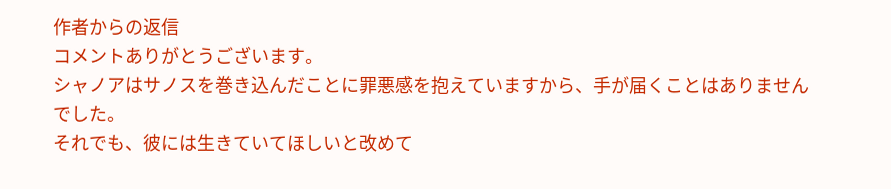作者からの返信
コメントありがとうございます。
シャノアはサノスを巻き込んだことに罪悪感を抱えていますから、手が届くことはありませんでした。
それでも、彼には生きていてほしいと改めて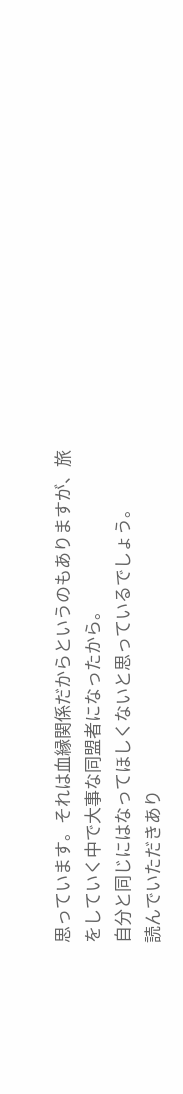思っています。それは血縁関係だからというのもありますが、旅をしていく中で大事な同盟者になったから。
自分と同じにはなってほしくないと思っているでしょう。
読んでいただきあり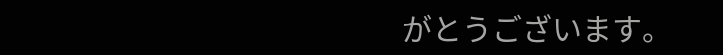がとうございます。